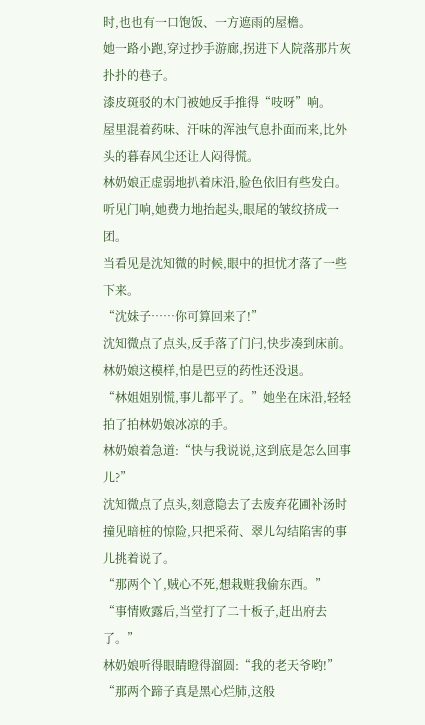时,也也有一口饱饭、一方遮雨的屋檐。
她一路小跑,穿过抄手游廊,拐进下人院落那片灰扑扑的巷子。
漆皮斑驳的木门被她反手推得“吱呀”响。
屋里混着药味、汗味的浑浊气息扑面而来,比外头的暮春风尘还让人闷得慌。
林奶娘正虚弱地扒着床沿,脸色依旧有些发白。
听见门响,她费力地抬起头,眼尾的皱纹挤成一团。
当看见是沈知微的时候,眼中的担忧才落了一些下来。
“沈妹子……你可算回来了!”
沈知微点了点头,反手落了门闩,快步凑到床前。
林奶娘这模样,怕是巴豆的药性还没退。
“林姐姐别慌,事儿都平了。”她坐在床沿,轻轻拍了拍林奶娘冰凉的手。
林奶娘着急道:“快与我说说,这到底是怎么回事儿?”
沈知微点了点头,刻意隐去了去废弃花圃补汤时撞见暗桩的惊险,只把采荷、翠儿勾结陷害的事儿挑着说了。
“那两个丫,贼心不死,想栽赃我偷东西。”
“事情败露后,当堂打了二十板子,赶出府去了。”
林奶娘听得眼睛瞪得溜圆:“我的老天爷哟!”
“那两个蹄子真是黑心烂肺,这般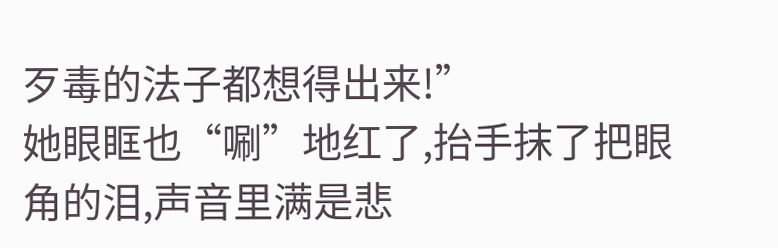歹毒的法子都想得出来!”
她眼眶也“唰”地红了,抬手抹了把眼角的泪,声音里满是悲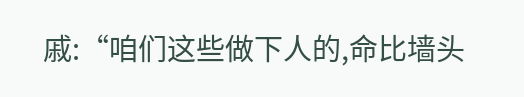戚:“咱们这些做下人的,命比墙头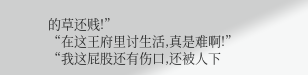的草还贱!”
“在这王府里讨生活,真是难啊!”
“我这屁股还有伤口,还被人下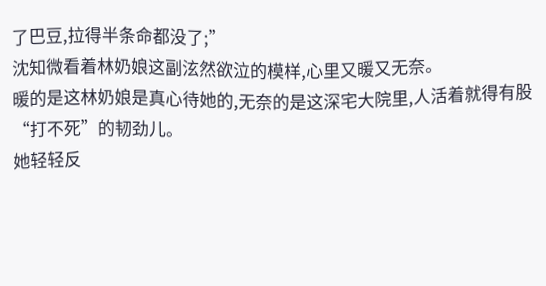了巴豆,拉得半条命都没了;”
沈知微看着林奶娘这副泫然欲泣的模样,心里又暖又无奈。
暖的是这林奶娘是真心待她的,无奈的是这深宅大院里,人活着就得有股“打不死”的韧劲儿。
她轻轻反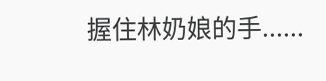握住林奶娘的手......